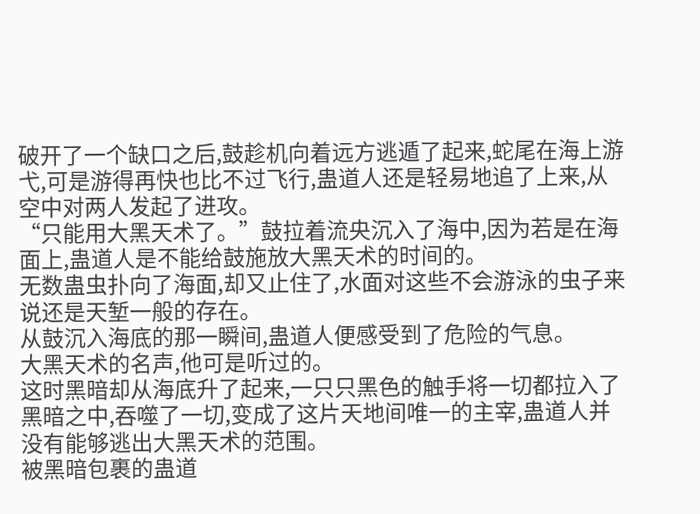破开了一个缺口之后,鼓趁机向着远方逃遁了起来,蛇尾在海上游弋,可是游得再快也比不过飞行,蛊道人还是轻易地追了上来,从空中对两人发起了进攻。
“只能用大黑天术了。”鼓拉着流央沉入了海中,因为若是在海面上,蛊道人是不能给鼓施放大黑天术的时间的。
无数蛊虫扑向了海面,却又止住了,水面对这些不会游泳的虫子来说还是天堑一般的存在。
从鼓沉入海底的那一瞬间,蛊道人便感受到了危险的气息。
大黑天术的名声,他可是听过的。
这时黑暗却从海底升了起来,一只只黑色的触手将一切都拉入了黑暗之中,吞噬了一切,变成了这片天地间唯一的主宰,蛊道人并没有能够逃出大黑天术的范围。
被黑暗包裹的蛊道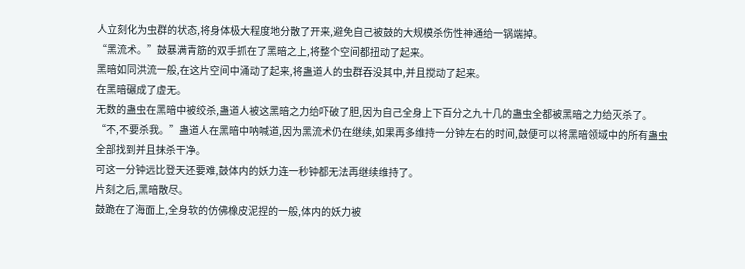人立刻化为虫群的状态,将身体极大程度地分散了开来,避免自己被鼓的大规模杀伤性神通给一锅端掉。
“黑流术。”鼓暴满青筋的双手抓在了黑暗之上,将整个空间都扭动了起来。
黑暗如同洪流一般,在这片空间中涌动了起来,将蛊道人的虫群吞没其中,并且搅动了起来。
在黑暗碾成了虚无。
无数的蛊虫在黑暗中被绞杀,蛊道人被这黑暗之力给吓破了胆,因为自己全身上下百分之九十几的蛊虫全都被黑暗之力给灭杀了。
“不,不要杀我。”蛊道人在黑暗中呐喊道,因为黑流术仍在继续,如果再多维持一分钟左右的时间,鼓便可以将黑暗领域中的所有蛊虫全部找到并且抹杀干净。
可这一分钟远比登天还要难,鼓体内的妖力连一秒钟都无法再继续维持了。
片刻之后,黑暗散尽。
鼓跪在了海面上,全身软的仿佛橡皮泥捏的一般,体内的妖力被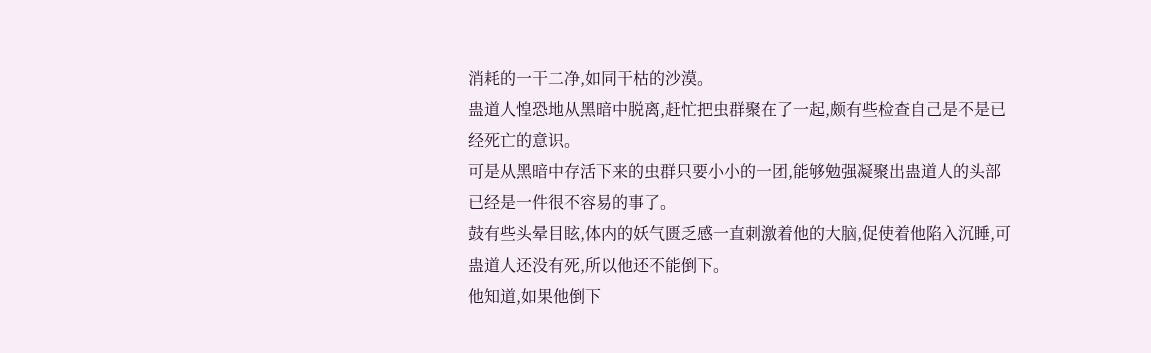消耗的一干二净,如同干枯的沙漠。
蛊道人惶恐地从黑暗中脱离,赶忙把虫群聚在了一起,颇有些检查自己是不是已经死亡的意识。
可是从黑暗中存活下来的虫群只要小小的一团,能够勉强凝聚出蛊道人的头部已经是一件很不容易的事了。
鼓有些头晕目眩,体内的妖气匮乏感一直刺激着他的大脑,促使着他陷入沉睡,可蛊道人还没有死,所以他还不能倒下。
他知道,如果他倒下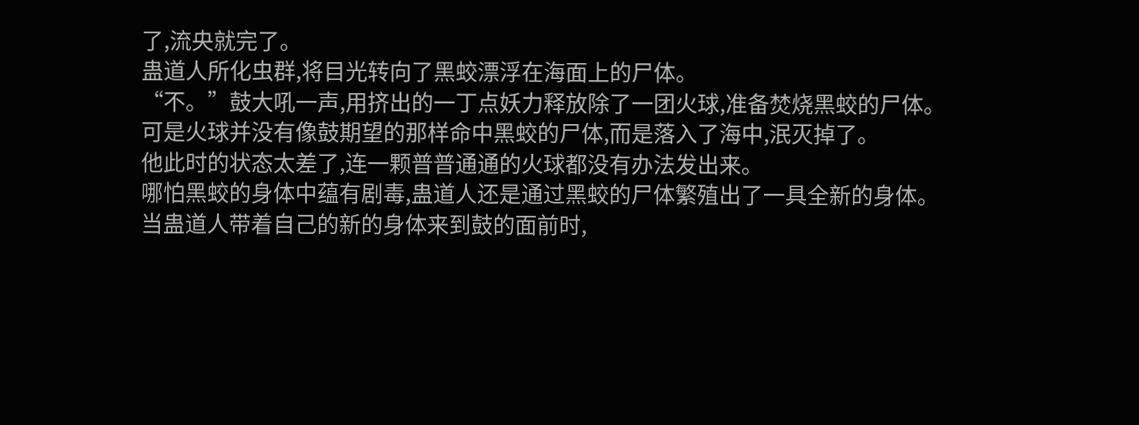了,流央就完了。
蛊道人所化虫群,将目光转向了黑蛟漂浮在海面上的尸体。
“不。”鼓大吼一声,用挤出的一丁点妖力释放除了一团火球,准备焚烧黑蛟的尸体。
可是火球并没有像鼓期望的那样命中黑蛟的尸体,而是落入了海中,泯灭掉了。
他此时的状态太差了,连一颗普普通通的火球都没有办法发出来。
哪怕黑蛟的身体中蕴有剧毒,蛊道人还是通过黑蛟的尸体繁殖出了一具全新的身体。
当蛊道人带着自己的新的身体来到鼓的面前时,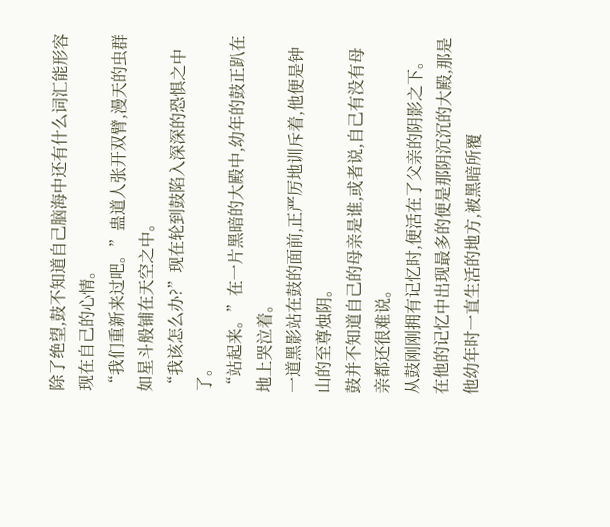除了绝望,鼓不知道自己脑海中还有什么词汇能形容现在自己的心情。
“我们重新来过吧。”蛊道人张开双臂,漫天的虫群如星斗般铺在天空之中。
“我该怎么办?”现在轮到鼓陷入深深的恐惧之中了。
“站起来。”在一片黑暗的大殿中,幼年的鼓正趴在地上哭泣着。
一道黑影站在鼓的面前,正严厉地训斥着,他便是钟山的至尊烛阴。
鼓并不知道自己的母亲是谁,或者说,自己有没有母亲都还很难说。
从鼓刚刚拥有记忆时,便活在了父亲的阴影之下。
在他的记忆中出现最多的便是那阴沉沉的大殿,那是他幼年时一直生活的地方,被黑暗所覆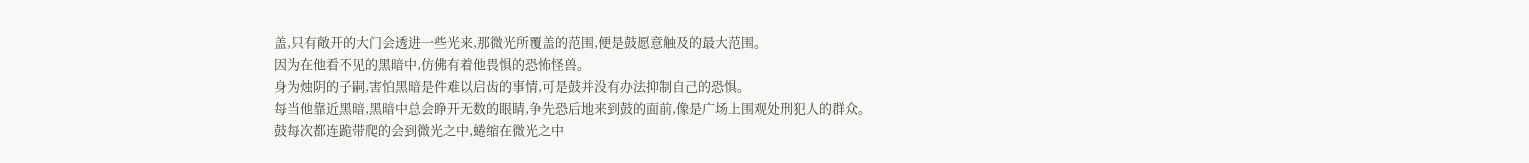盖,只有敞开的大门会透进一些光来,那微光所覆盖的范围,便是鼓愿意触及的最大范围。
因为在他看不见的黑暗中,仿佛有着他畏惧的恐怖怪兽。
身为烛阴的子嗣,害怕黑暗是件难以启齿的事情,可是鼓并没有办法抑制自己的恐惧。
每当他靠近黑暗,黑暗中总会睁开无数的眼睛,争先恐后地来到鼓的面前,像是广场上围观处刑犯人的群众。
鼓每次都连跪带爬的会到微光之中,蜷缩在微光之中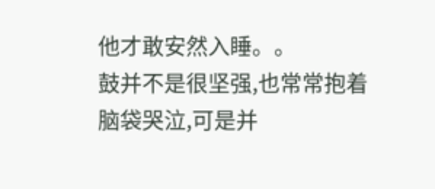他才敢安然入睡。。
鼓并不是很坚强,也常常抱着脑袋哭泣,可是并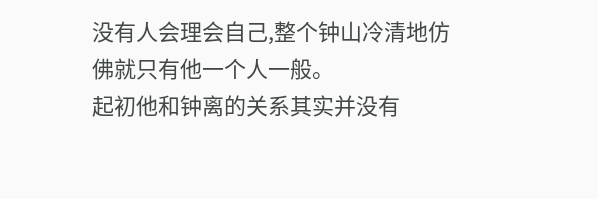没有人会理会自己,整个钟山冷清地仿佛就只有他一个人一般。
起初他和钟离的关系其实并没有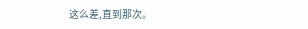这么差,直到那次。